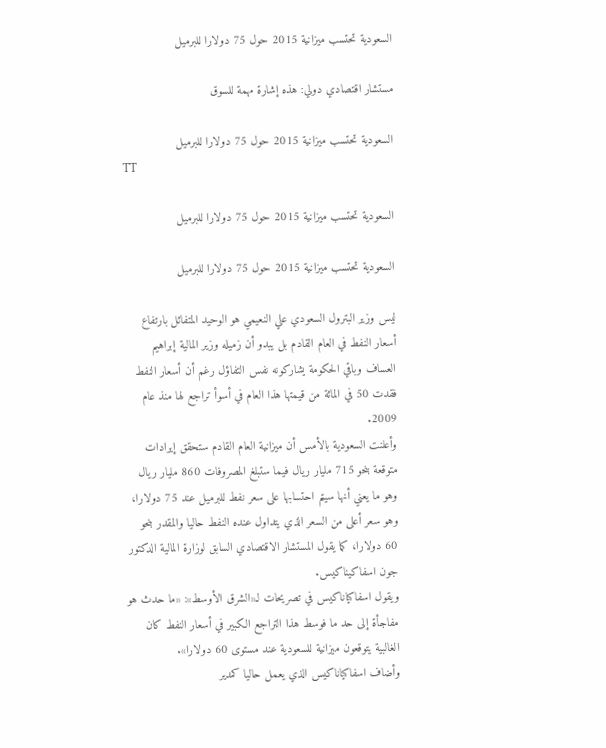السعودية تحتسب ميزانية 2015 حول 75 دولارا للبرميل

مستشار اقتصادي دولي: هذه إشارة مهمة للسوق

السعودية تحتسب ميزانية 2015 حول 75 دولارا للبرميل
TT

السعودية تحتسب ميزانية 2015 حول 75 دولارا للبرميل

السعودية تحتسب ميزانية 2015 حول 75 دولارا للبرميل

ليس وزير البترول السعودي علي النعيمي هو الوحيد المتفائل بارتفاع أسعار النفط في العام القادم بل يبدو أن زميله وزير المالية إبراهيم العساف وباقي الحكومة يشاركونه نفس التفاؤل رغم أن أسعار النفط فقدت 50 في المائة من قيمتها هذا العام في أسوأ تراجع لها منذ عام 2009.
وأعلنت السعودية بالأمس أن ميزانية العام القادم ستحقق إيرادات متوقعة بنحو 715 مليار ريال فيما ستبلغ المصروفات 860 مليار ريال وهو ما يعني أنها سيتم احتسابها على سعر نفط للبرميل عند 75 دولارا، وهو سعر أعلى من السعر الذي يتداول عنده النفط حاليا والمقدر بنحو 60 دولارا، كما يقول المستشار الاقتصادي السابق لوزارة المالية الدكتور جون اسفاكيناكيس.
ويقول اسفاكياناكيس في تصريحات لـ«الشرق الأوسط»: «ما حدث هو مفاجأة إلى حد ما فوسط هذا التراجع الكبير في أسعار النفط كان الغالبية يتوقعون ميزانية للسعودية عند مستوى 60 دولارا».
وأضاف اسفاكياناكيس الذي يعمل حاليا كمدير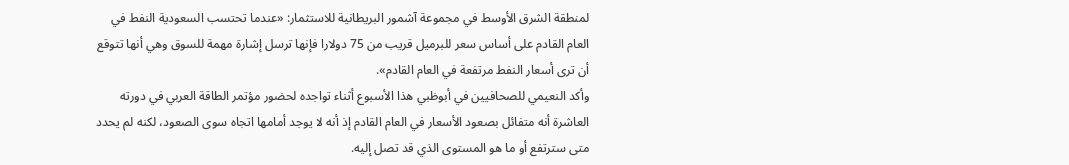لمنطقة الشرق الأوسط في مجموعة آشمور البريطانية للاستثمار: «عندما تحتسب السعودية النفط في العام القادم على أساس سعر للبرميل قريب من 75 دولارا فإنها ترسل إشارة مهمة للسوق وهي أنها تتوقع أن ترى أسعار النفط مرتفعة في العام القادم».
وأكد النعيمي للصحافيين في أبوظبي هذا الأسبوع أثناء تواجده لحضور مؤتمر الطاقة العربي في دورته العاشرة أنه متفائل بصعود الأسعار في العام القادم إذ أنه لا يوجد أمامها اتجاه سوى الصعود، لكنه لم يحدد متى سترتفع أو ما هو المستوى الذي قد تصل إليه.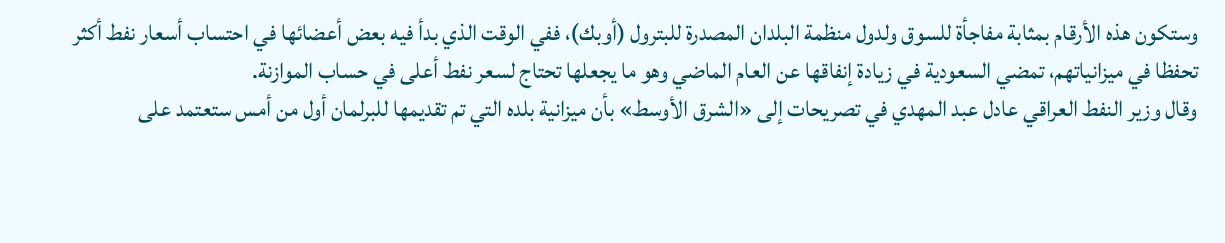وستكون هذه الأرقام بمثابة مفاجأة للسوق ولدول منظمة البلدان المصدرة للبترول (أوبك)، ففي الوقت الذي بدأ فيه بعض أعضائها في احتساب أسعار نفط أكثر تحفظا في ميزانياتهم، تمضي السعودية في زيادة إنفاقها عن العام الماضي وهو ما يجعلها تحتاج لسعر نفط أعلى في حساب الموازنة.
وقال وزير النفط العراقي عادل عبد المهدي في تصريحات إلى «الشرق الأوسط» بأن ميزانية بلده التي تم تقديمها للبرلمان أول من أمس ستعتمد على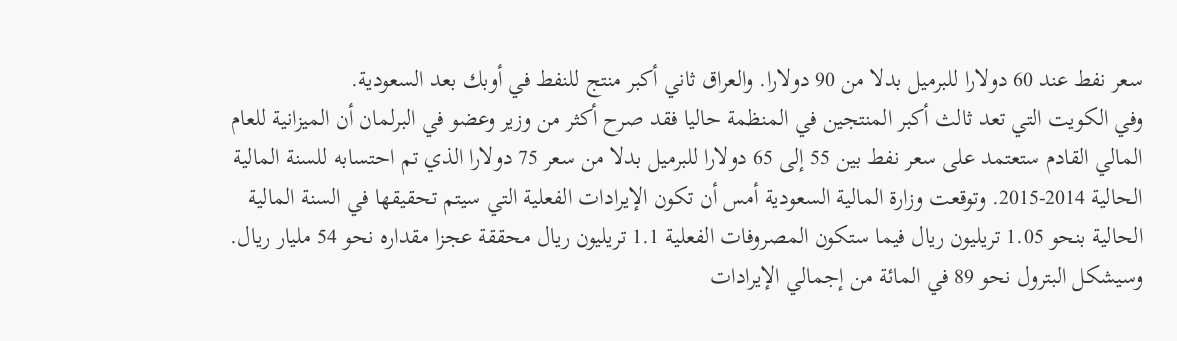سعر نفط عند 60 دولارا للبرميل بدلا من 90 دولارا. والعراق ثاني أكبر منتج للنفط في أوبك بعد السعودية.
وفي الكويت التي تعد ثالث أكبر المنتجين في المنظمة حاليا فقد صرح أكثر من وزير وعضو في البرلمان أن الميزانية للعام المالي القادم ستعتمد على سعر نفط بين 55 إلى 65 دولارا للبرميل بدلا من سعر 75 دولارا الذي تم احتسابه للسنة المالية الحالية 2014-2015. وتوقعت وزارة المالية السعودية أمس أن تكون الإيرادات الفعلية التي سيتم تحقيقها في السنة المالية الحالية بنحو 1.05 تريليون ريال فيما ستكون المصروفات الفعلية 1.1 تريليون ريال محققة عجزا مقداره نحو 54 مليار ريال. وسيشكل البترول نحو 89 في المائة من إجمالي الإيرادات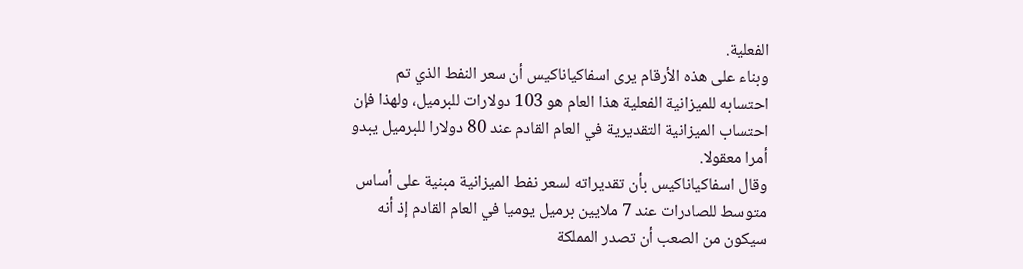الفعلية.
وبناء على هذه الأرقام يرى اسفاكياناكيس أن سعر النفط الذي تم احتسابه للميزانية الفعلية هذا العام هو 103 دولارات للبرميل، ولهذا فإن احتساب الميزانية التقديرية في العام القادم عند 80 دولارا للبرميل يبدو أمرا معقولا.
وقال اسفاكياناكيس بأن تقديراته لسعر نفط الميزانية مبنية على أساس متوسط للصادرات عند 7 ملايين برميل يوميا في العام القادم إذ أنه سيكون من الصعب أن تصدر المملكة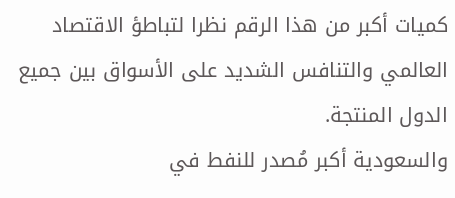كميات أكبر من هذا الرقم نظرا لتباطؤ الاقتصاد العالمي والتنافس الشديد على الأسواق بين جميع الدول المنتجة.
والسعودية أكبر مُصدر للنفط في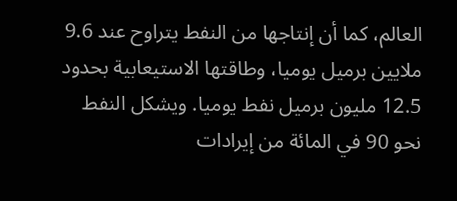العالم، كما أن إنتاجها من النفط يتراوح عند 9.6 ملايين برميل يوميا، وطاقتها الاستيعابية بحدود 12.5 مليون برميل نفط يوميا. ويشكل النفط نحو 90 في المائة من إيرادات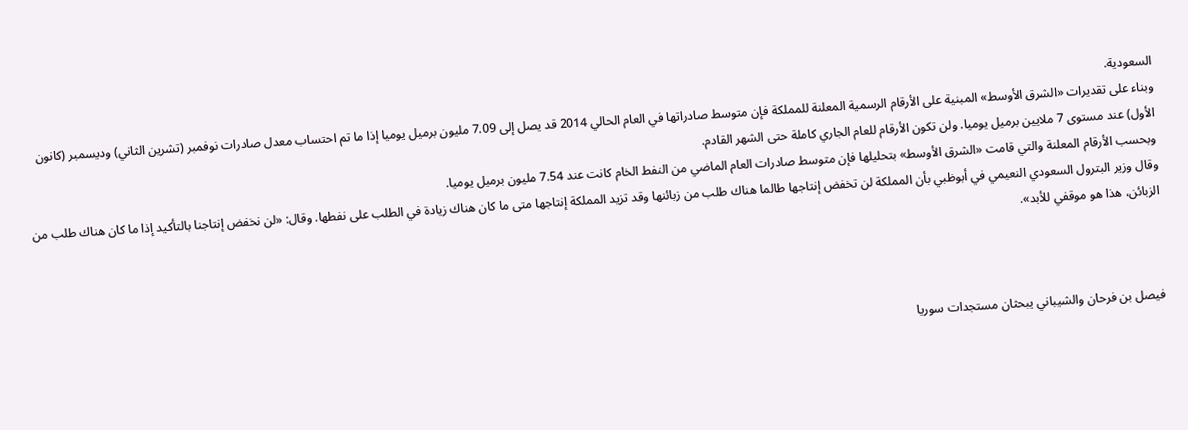السعودية.
وبناء على تقديرات «الشرق الأوسط» المبنية على الأرقام الرسمية المعلنة للمملكة فإن متوسط صادراتها في العام الحالي 2014 قد يصل إلى 7.09 مليون برميل يوميا إذا ما تم احتساب معدل صادرات نوفمبر (تشرين الثاني) وديسمبر (كانون الأول) عند مستوى 7 ملايين برميل يوميا. ولن تكون الأرقام للعام الجاري كاملة حتى الشهر القادم.
وبحسب الأرقام المعلنة والتي قامت «الشرق الأوسط» بتحليلها فإن متوسط صادرات العام الماضي من النفط الخام كانت عند 7.54 مليون برميل يوميا.
وقال وزير البترول السعودي النعيمي في أبوظبي بأن المملكة لن تخفض إنتاجها طالما هناك طلب من زبائنها وقد تزيد المملكة إنتاجها متى ما كان هناك زيادة في الطلب على نفطها. وقال: «لن نخفض إنتاجنا بالتأكيد إذا ما كان هناك طلب من الزبائن، هذا هو موقفي للأبد».



فيصل بن فرحان والشيباني يبحثان مستجدات سوريا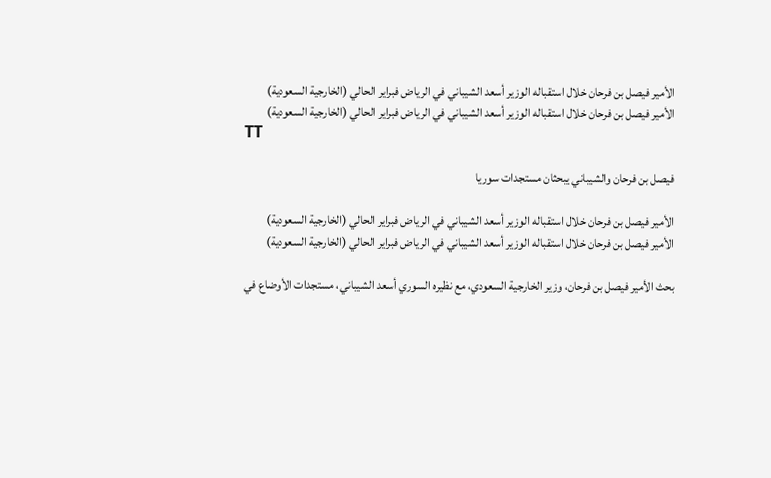الأمير فيصل بن فرحان خلال استقباله الوزير أسعد الشيباني في الرياض فبراير الحالي (الخارجية السعودية)
الأمير فيصل بن فرحان خلال استقباله الوزير أسعد الشيباني في الرياض فبراير الحالي (الخارجية السعودية)
TT

فيصل بن فرحان والشيباني يبحثان مستجدات سوريا

الأمير فيصل بن فرحان خلال استقباله الوزير أسعد الشيباني في الرياض فبراير الحالي (الخارجية السعودية)
الأمير فيصل بن فرحان خلال استقباله الوزير أسعد الشيباني في الرياض فبراير الحالي (الخارجية السعودية)

بحث الأمير فيصل بن فرحان، وزير الخارجية السعودي، مع نظيره السوري أسعد الشيباني، مستجدات الأوضاع في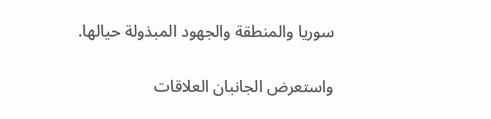سوريا والمنطقة والجهود المبذولة حيالها.

واستعرض الجانبان العلاقات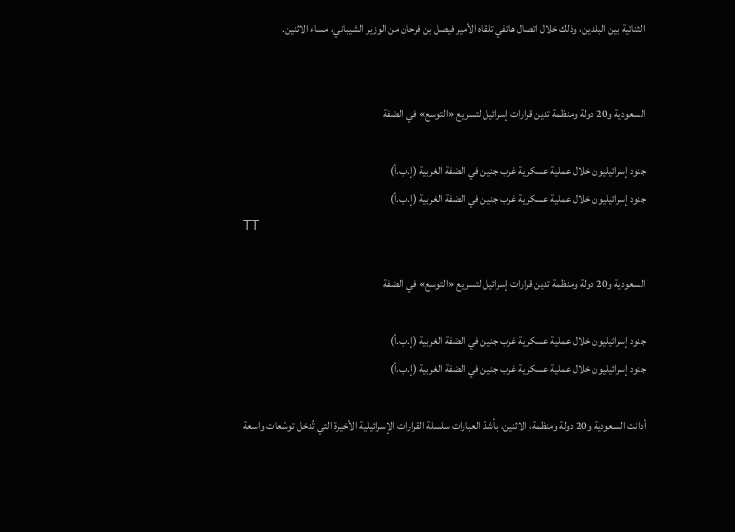الثنائية بين البلدين، وذلك خلال اتصال هاتفي تلقاه الأمير فيصل بن فرحان من الوزير الشيباني، مساء الاثنين.


السعودية و20 دولة ومنظمة تدين قرارات إسرائيل لتسريع «التوسع» في الضفة

جنود إسرائيليون خلال عملية عسكرية غرب جنين في الضفة الغربية (إ.ب.أ)
جنود إسرائيليون خلال عملية عسكرية غرب جنين في الضفة الغربية (إ.ب.أ)
TT

السعودية و20 دولة ومنظمة تدين قرارات إسرائيل لتسريع «التوسع» في الضفة

جنود إسرائيليون خلال عملية عسكرية غرب جنين في الضفة الغربية (إ.ب.أ)
جنود إسرائيليون خلال عملية عسكرية غرب جنين في الضفة الغربية (إ.ب.أ)

أدانت السعودية و20 دولة ومنظمة، الاثنين، بأشدّ العبارات سلسلة القرارات الإسرائيلية الأخيرة التي تُدخل توسّعات واسعة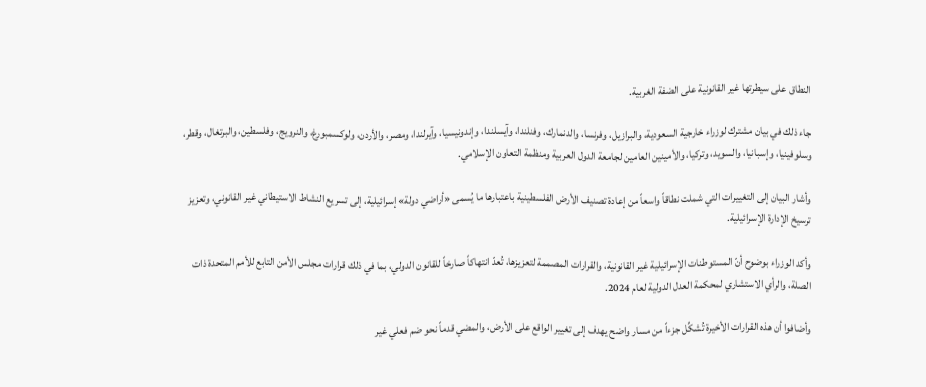النطاق على سيطرتها غير القانونية على الضفة الغربية.

جاء ذلك في بيان مشترك لوزراء خارجية السعودية، والبرازيل، وفرنسا، والدنمارك، وفنلندا، وآيسلندا، وإندونيسيا، وآيرلندا، ومصر، والأردن، ولوكسمبورغ، والنرويج، وفلسطين، والبرتغال، وقطر، وسلوفينيا، وإسبانيا، والسويد، وتركيا، والأمينين العامين لجامعة الدول العربية ومنظمة التعاون الإسلامي.

وأشار البيان إلى التغييرات التي شملت نطاقاً واسعاً من إعادة تصنيف الأرض الفلسطينية باعتبارها ما يُسمى «أراضي دولة» إسرائيلية، إلى تسريع النشاط الاستيطاني غير القانوني، وتعزيز ترسيخ الإدارة الإسرائيلية.

وأكد الوزراء بوضوح أنّ المستوطنات الإسرائيلية غير القانونية، والقرارات المصممة لتعزيزها، تُعدّ انتهاكاً صارخاً للقانون الدولي، بما في ذلك قرارات مجلس الأمن التابع للأمم المتحدة ذات الصلة، والرأي الاستشاري لمحكمة العدل الدولية لعام 2024.

وأضافوا أن هذه القرارات الأخيرة تُشكِّل جزءاً من مسار واضح يهدف إلى تغيير الواقع على الأرض، والمضي قدماً نحو ضم فعلي غير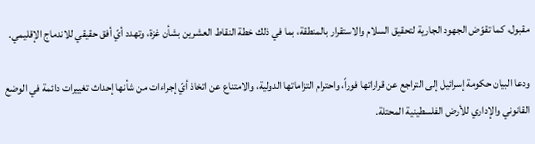مقبول، كما تقوّض الجهود الجارية لتحقيق السلام والاستقرار بالمنطقة، بما في ذلك خطة النقاط العشرين بشأن غزة، وتهدد أيّ أفق حقيقي للاندماج الإقليمي.

ودعا البيان حكومة إسرائيل إلى التراجع عن قراراتها فوراً، واحترام التزاماتها الدولية، والامتناع عن اتخاذ أيّ إجراءات من شأنها إحداث تغييرات دائمة في الوضع القانوني والإداري للأرض الفلسطينية المحتلة.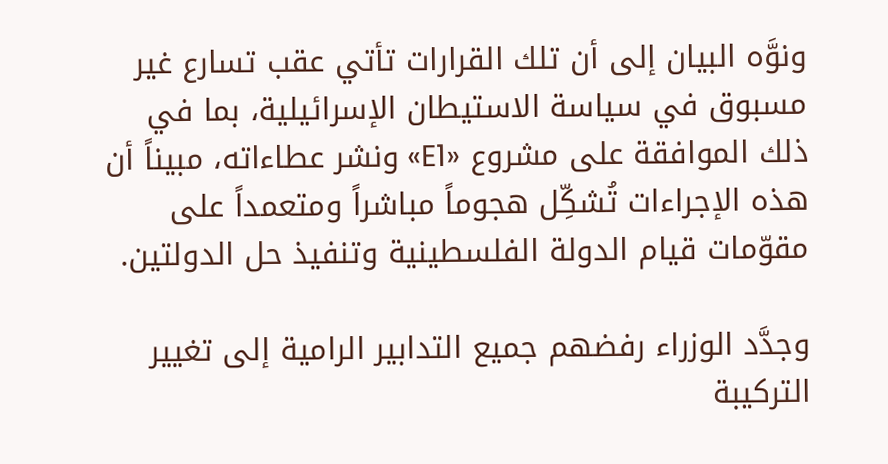ونوَّه البيان إلى أن تلك القرارات تأتي عقب تسارع غير مسبوق في سياسة الاستيطان الإسرائيلية، بما في ذلك الموافقة على مشروع «E1» ونشر عطاءاته، مبيناً أن هذه الإجراءات تُشكِّل هجوماً مباشراً ومتعمداً على مقوّمات قيام الدولة الفلسطينية وتنفيذ حل الدولتين.

وجدَّد الوزراء رفضهم جميع التدابير الرامية إلى تغيير التركيبة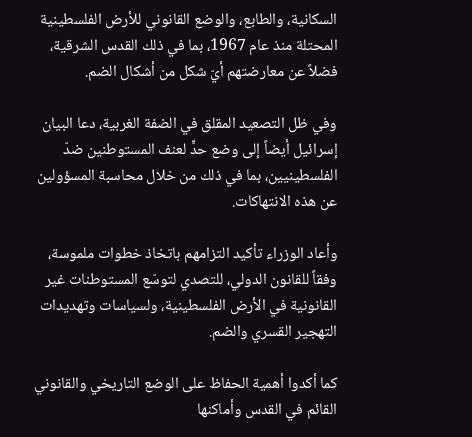السكانية، والطابع، والوضع القانوني للأرض الفلسطينية المحتلة منذ عام 1967، بما في ذلك القدس الشرقية، فضلاً عن معارضتهم أيّ شكل من أشكال الضم.

وفي ظل التصعيد المقلق في الضفة الغربية، دعا البيان إسرائيل أيضاً إلى وضع حدٍّ لعنف المستوطنين ضدّ الفلسطينيين، بما في ذلك من خلال محاسبة المسؤولين عن هذه الانتهاكات.

وأعاد الوزراء تأكيد التزامهم باتخاذ خطوات ملموسة، وفقاً للقانون الدولي، للتصدي لتوسّع المستوطنات غير القانونية في الأرض الفلسطينية، ولسياسات وتهديدات التهجير القسري والضم.

كما أكدوا أهمية الحفاظ على الوضع التاريخي والقانوني القائم في القدس وأماكنها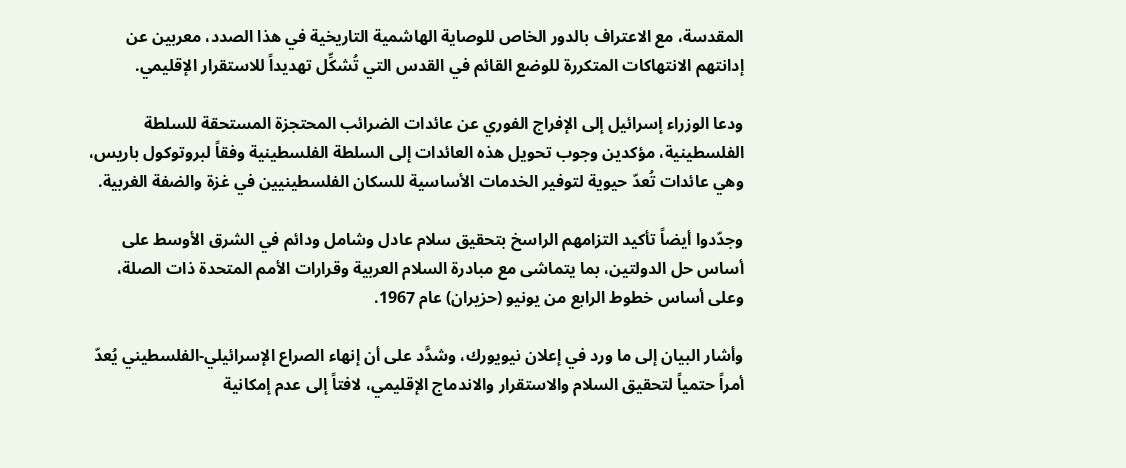المقدسة، مع الاعتراف بالدور الخاص للوصاية الهاشمية التاريخية في هذا الصدد، معربين عن إدانتهم الانتهاكات المتكررة للوضع القائم في القدس التي تُشكِّل تهديداً للاستقرار الإقليمي.

ودعا الوزراء إسرائيل إلى الإفراج الفوري عن عائدات الضرائب المحتجزة المستحقة للسلطة الفلسطينية، مؤكدين وجوب تحويل هذه العائدات إلى السلطة الفلسطينية وفقاً لبروتوكول باريس، وهي عائدات تُعدّ حيوية لتوفير الخدمات الأساسية للسكان الفلسطينيين في غزة والضفة الغربية.

وجدّدوا أيضاً تأكيد التزامهم الراسخ بتحقيق سلام عادل وشامل ودائم في الشرق الأوسط على أساس حل الدولتين، بما يتماشى مع مبادرة السلام العربية وقرارات الأمم المتحدة ذات الصلة، وعلى أساس خطوط الرابع من يونيو (حزيران) عام 1967.

وأشار البيان إلى ما ورد في إعلان نيويورك، وشدَّد على أن إنهاء الصراع الإسرائيلي-الفلسطيني يُعدّ أمراً حتمياً لتحقيق السلام والاستقرار والاندماج الإقليمي، لافتاً إلى عدم إمكانية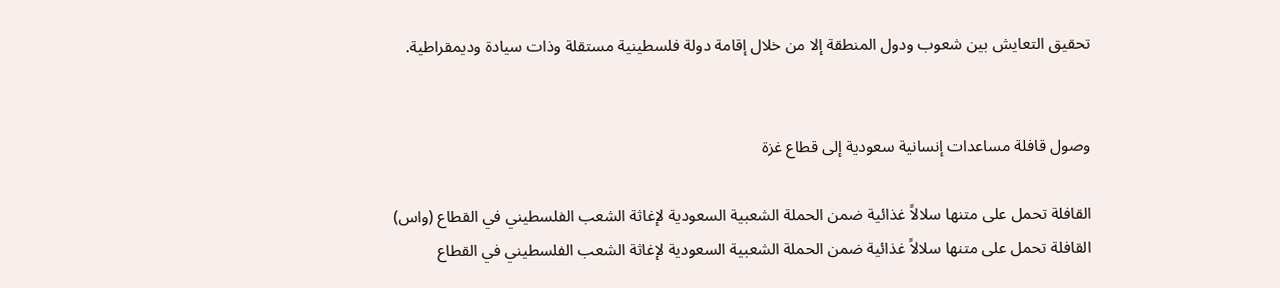تحقيق التعايش بين شعوب ودول المنطقة إلا من خلال إقامة دولة فلسطينية مستقلة وذات سيادة وديمقراطية.


وصول قافلة مساعدات إنسانية سعودية إلى قطاع غزة

القافلة تحمل على متنها سلالاً غذائية ضمن الحملة الشعبية السعودية لإغاثة الشعب الفلسطيني في القطاع (واس)
القافلة تحمل على متنها سلالاً غذائية ضمن الحملة الشعبية السعودية لإغاثة الشعب الفلسطيني في القطاع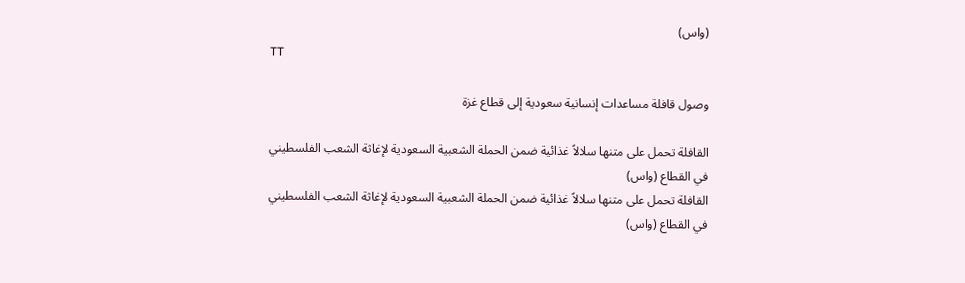(واس)
TT

وصول قافلة مساعدات إنسانية سعودية إلى قطاع غزة

القافلة تحمل على متنها سلالاً غذائية ضمن الحملة الشعبية السعودية لإغاثة الشعب الفلسطيني في القطاع (واس)
القافلة تحمل على متنها سلالاً غذائية ضمن الحملة الشعبية السعودية لإغاثة الشعب الفلسطيني في القطاع (واس)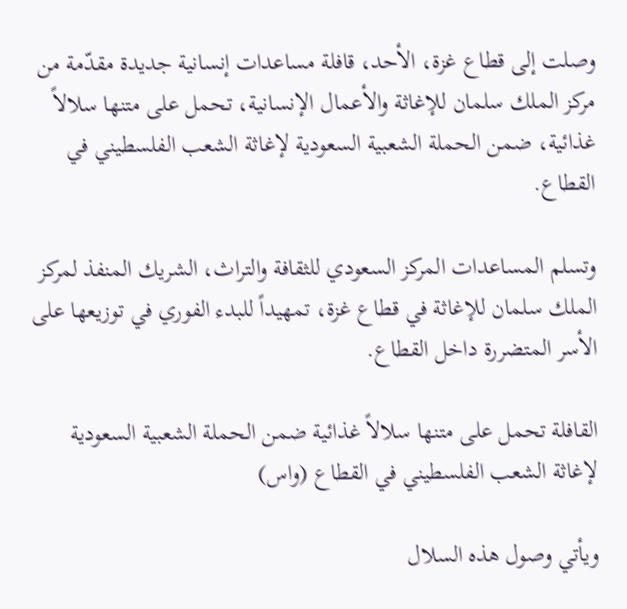وصلت إلى قطاع غزة، الأحد، قافلة مساعدات إنسانية جديدة مقدّمة من مركز الملك سلمان للإغاثة والأعمال الإنسانية، تحمل على متنها سلالاً غذائية، ضمن الحملة الشعبية السعودية لإغاثة الشعب الفلسطيني في القطاع.

وتسلم المساعدات المركز السعودي للثقافة والتراث، الشريك المنفذ لمركز الملك سلمان للإغاثة في قطاع غزة، تمهيداً للبدء الفوري في توزيعها على الأسر المتضررة داخل القطاع.

القافلة تحمل على متنها سلالاً غذائية ضمن الحملة الشعبية السعودية لإغاثة الشعب الفلسطيني في القطاع (واس)

ويأتي وصول هذه السلال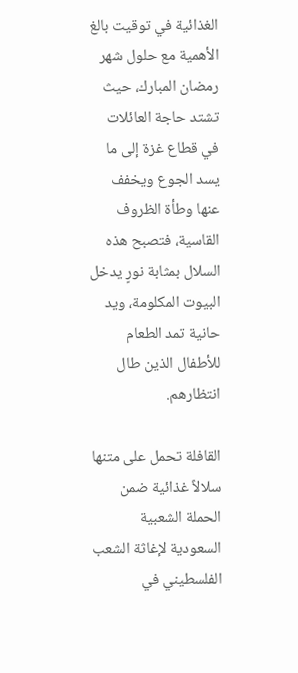الغذائية في توقيت بالغ الأهمية مع حلول شهر رمضان المبارك، حيث تشتد حاجة العائلات في قطاع غزة إلى ما يسد الجوع ويخفف عنها وطأة الظروف القاسية، فتصبح هذه السلال بمثابة نورٍ يدخل البيوت المكلومة، ويد حانية تمد الطعام للأطفال الذين طال انتظارهم.

القافلة تحمل على متنها سلالاً غذائية ضمن الحملة الشعبية السعودية لإغاثة الشعب الفلسطيني في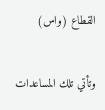القطاع (واس)

وتأتي تلك المساعدات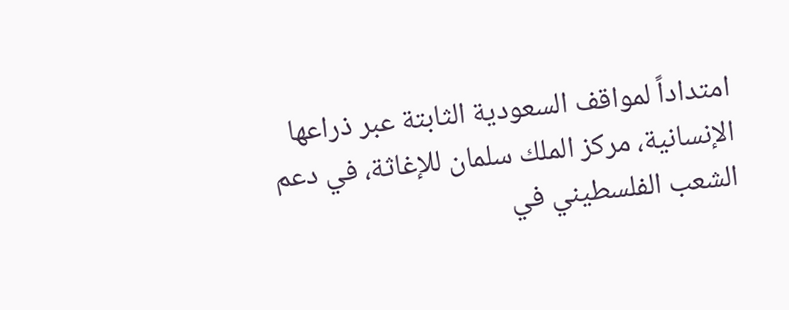امتداداً لمواقف السعودية الثابتة عبر ذراعها الإنسانية، مركز الملك سلمان للإغاثة، في دعم الشعب الفلسطيني في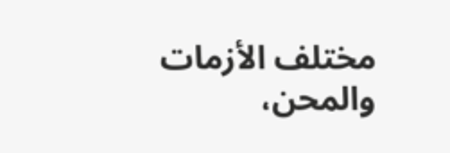مختلف الأزمات والمحن،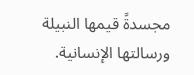مجسدةً قيمها النبيلة ورسالتها الإنسانية.